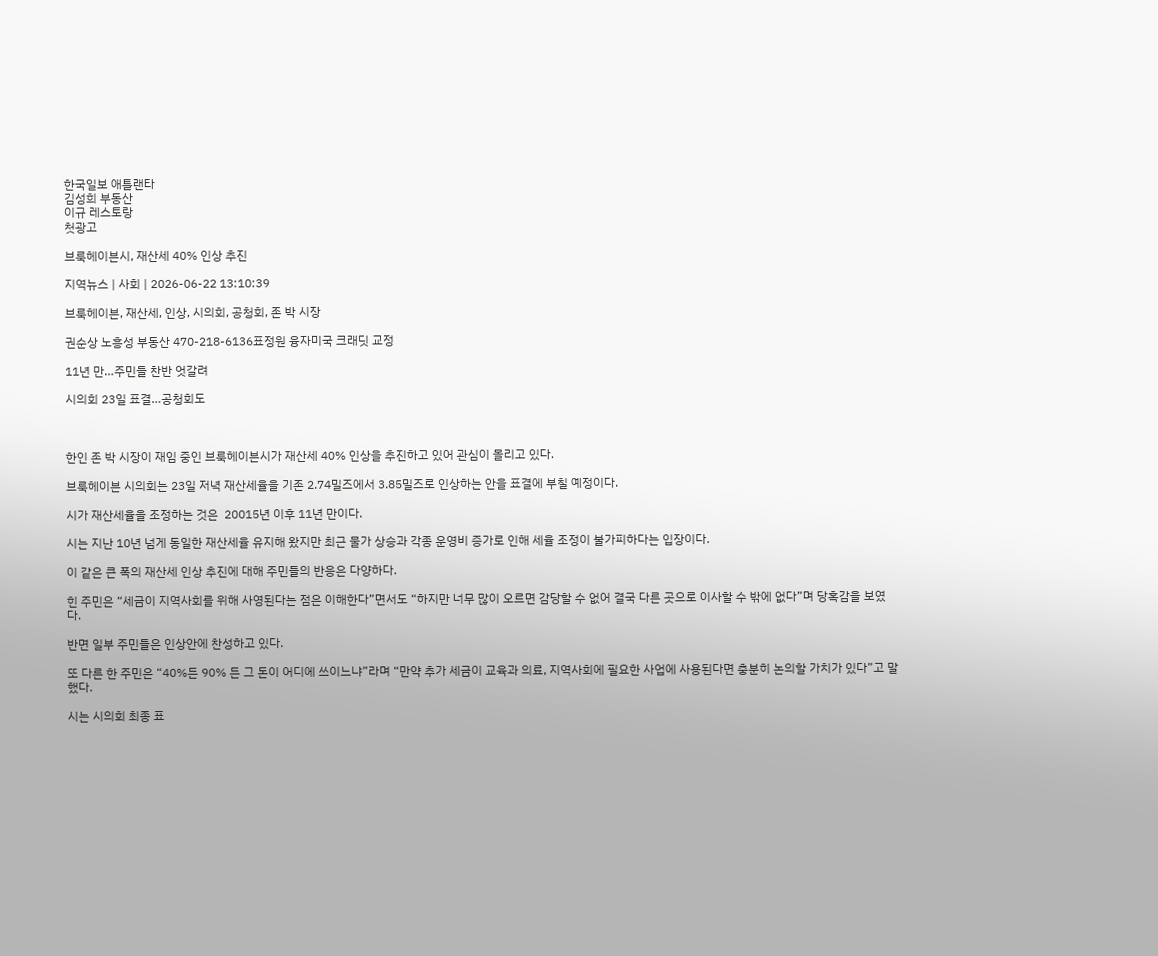한국일보 애틀랜타
김성희 부동산
이규 레스토랑
첫광고

브룩헤이븐시, 재산세 40% 인상 추진

지역뉴스 | 사회 | 2026-06-22 13:10:39

브룩헤이븐, 재산세, 인상, 시의회, 공청회, 존 박 시장

권순상 노흥성 부동산 470-218-6136표정원 융자미국 크래딧 교정

11년 만…주민들 찬반 엇갈려

시의회 23일 표결…공청회도



한인 존 박 시장이 재임 중인 브룩헤이븐시가 재산세 40% 인상을 추진하고 있어 관심이 몰리고 있다.

브룩헤이븐 시의회는 23일 저녁 재산세율을 기존 2.74밀즈에서 3.85밀즈로 인상하는 안을 표결에 부칠 예정이다.

시가 재산세율을 조정하는 것은  20015년 이후 11년 만이다.

시는 지난 10년 넘게 동일한 재산세율 유지해 왔지만 최근 물가 상승과 각종 운영비 증가로 인해 세율 조정이 불가피하다는 입장이다.

이 같은 큰 폭의 재산세 인상 추진에 대해 주민들의 반응은 다양하다.

힌 주민은 “세금이 지역사회를 위해 사영된다는 점은 이해한다”면서도 “하지만 너무 많이 오르면 감당할 수 없어 결국 다른 곳으로 이사할 수 밖에 없다”며 당혹감을 보였다.

반면 일부 주민들은 인상안에 찬성하고 있다.

또 다른 한 주민은 “40%든 90% 든 그 돈이 어디에 쓰이느냐”라며 “만약 추가 세금이 교육과 의료, 지역사회에 필요한 사업에 사용된다면 충분히 논의할 가치가 있다”고 말했다.

시는 시의회 최종 표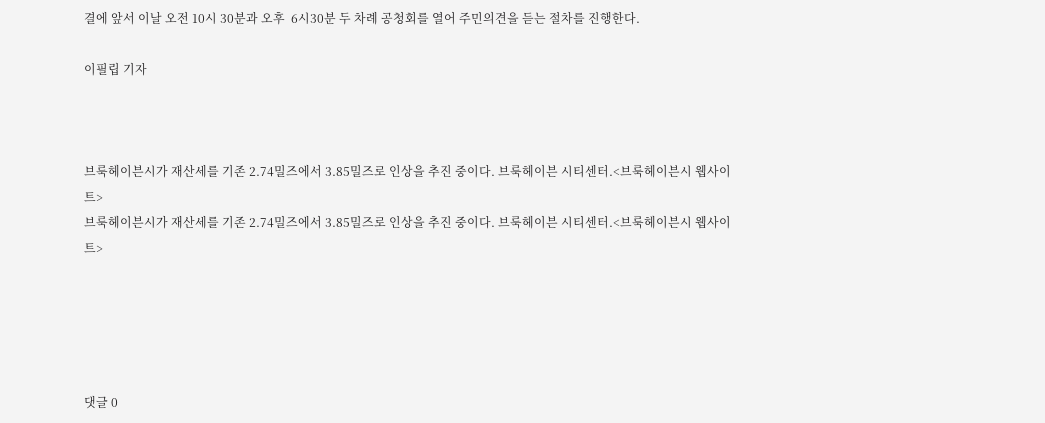결에 앞서 이날 오전 10시 30분과 오후  6시30분 두 차례 공청회를 열어 주민의견을 듣는 절차를 진행한다.

이필립 기자



브룩헤이븐시가 재산세를 기존 2.74밀즈에서 3.85밀즈로 인상을 추진 중이다. 브룩헤이븐 시티센터.<브룩헤이븐시 웹사이트>
브룩헤이븐시가 재산세를 기존 2.74밀즈에서 3.85밀즈로 인상을 추진 중이다. 브룩헤이븐 시티센터.<브룩헤이븐시 웹사이트>





댓글 0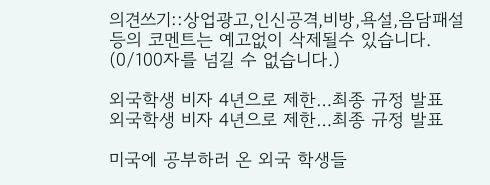의견쓰기::상업광고,인신공격,비방,욕설,음담패설등의 코멘트는 예고없이 삭제될수 있습니다. (0/100자를 넘길 수 없습니다.)

외국학생 비자 4년으로 제한…최종 규정 발표
외국학생 비자 4년으로 제한…최종 규정 발표

미국에 공부하러 온 외국 학생들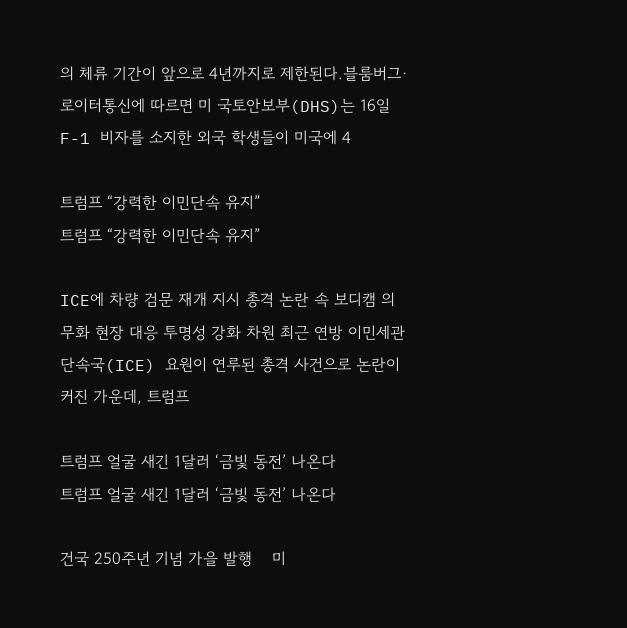의 체류 기간이 앞으로 4년까지로 제한된다.블룸버그·로이터통신에 따르면 미 국토안보부(DHS)는 16일 F-1 비자를 소지한 외국 학생들이 미국에 4

트럼프 “강력한 이민단속 유지”
트럼프 “강력한 이민단속 유지”

ICE에 차량 검문 재개 지시 총격 논란 속 보디캠 의무화 현장 대응 투명성 강화 차원 최근 연방 이민세관단속국(ICE) 요원이 연루된 총격 사건으로 논란이 커진 가운데, 트럼프

트럼프 얼굴 새긴 1달러 ‘금빛 동전’ 나온다
트럼프 얼굴 새긴 1달러 ‘금빛 동전’ 나온다

건국 250주년 기념 가을 발행    미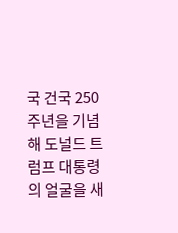국 건국 250주년을 기념해 도널드 트럼프 대통령의 얼굴을 새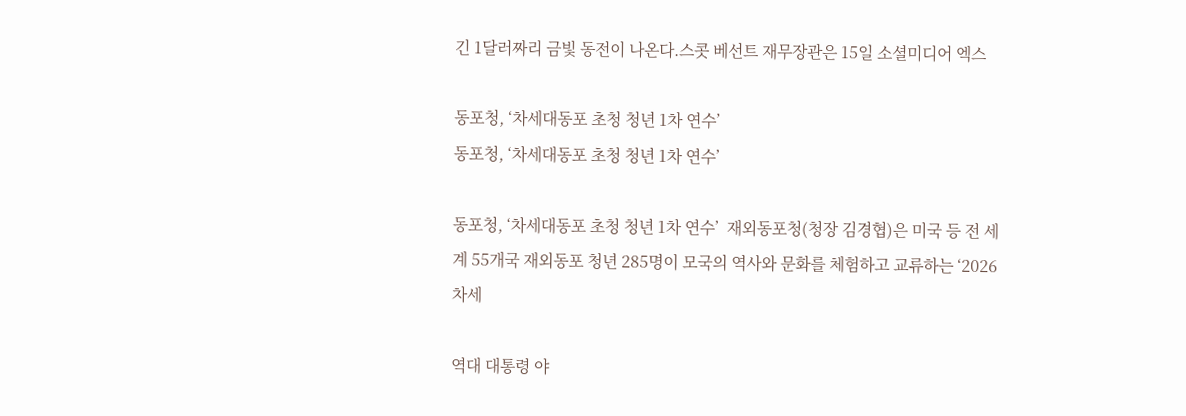긴 1달러짜리 금빛 동전이 나온다.스콧 베선트 재무장관은 15일 소셜미디어 엑스

동포청, ‘차세대동포 초청 청년 1차 연수’
동포청, ‘차세대동포 초청 청년 1차 연수’

동포청, ‘차세대동포 초청 청년 1차 연수’  재외동포청(청장 김경협)은 미국 등 전 세계 55개국 재외동포 청년 285명이 모국의 역사와 문화를 체험하고 교류하는 ‘2026 차세

역대 대통령 야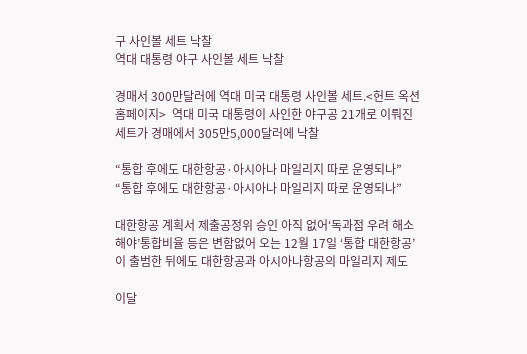구 사인볼 세트 낙찰
역대 대통령 야구 사인볼 세트 낙찰

경매서 300만달러에 역대 미국 대통령 사인볼 세트.<헌트 옥션홈페이지>  역대 미국 대통령이 사인한 야구공 21개로 이뤄진 세트가 경매에서 305만5,000달러에 낙찰

“통합 후에도 대한항공·아시아나 마일리지 따로 운영되나”
“통합 후에도 대한항공·아시아나 마일리지 따로 운영되나”

대한항공 계획서 제출공정위 승인 아직 없어‘독과점 우려 해소해야’통합비율 등은 변함없어 오는 12월 17일 ‘통합 대한항공’이 출범한 뒤에도 대한항공과 아시아나항공의 마일리지 제도

이달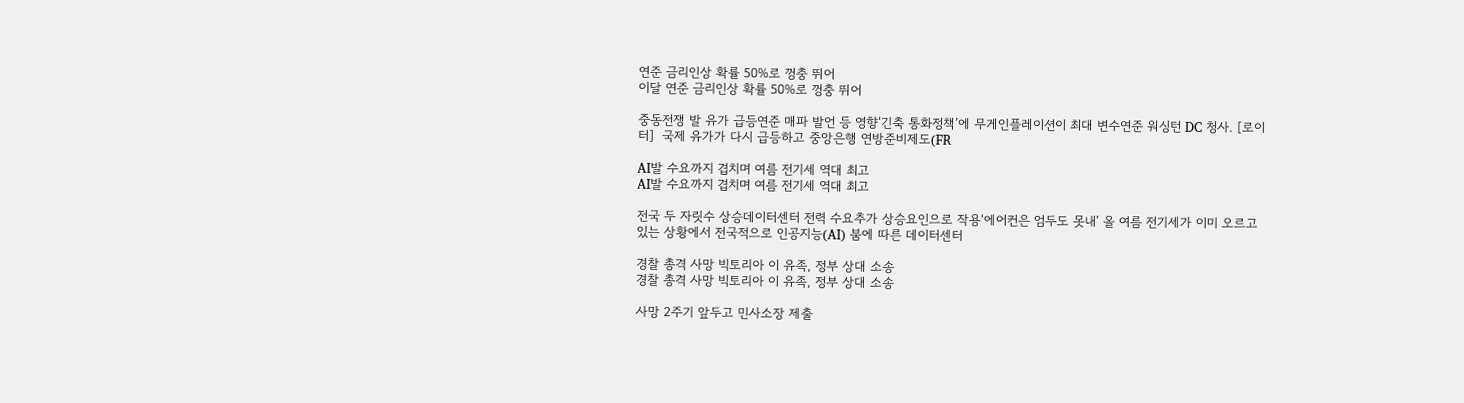연준 금리인상 확률 50%로 껑충 뛰어
이달 연준 금리인상 확률 50%로 껑충 뛰어

중동전쟁 발 유가 급등연준 매파 발언 등 영향‘긴축 통화정책’에 무게인플레이션이 최대 변수연준 워싱턴 DC 청사. [로이터]  국제 유가가 다시 급등하고 중앙은행 연방준비제도(FR

AI발 수요까지 겹치며 여름 전기세 역대 최고
AI발 수요까지 겹치며 여름 전기세 역대 최고

전국 두 자릿수 상승데이터센터 전력 수요추가 상승요인으로 작용‘에어컨은 엄두도 못내’ 올 여름 전기세가 이미 오르고 있는 상황에서 전국적으로 인공지능(AI) 붐에 따른 데이터센터

경찰 총격 사망 빅토리아 이 유족, 정부 상대 소송
경찰 총격 사망 빅토리아 이 유족, 정부 상대 소송

사망 2주기 앞두고 민사소장 제출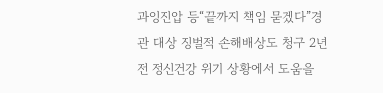과잉진압 등“끝까지 책임 묻겠다”경관 대상 징벌적 손해배상도 청구 2년 전 정신건강 위기 상황에서 도움을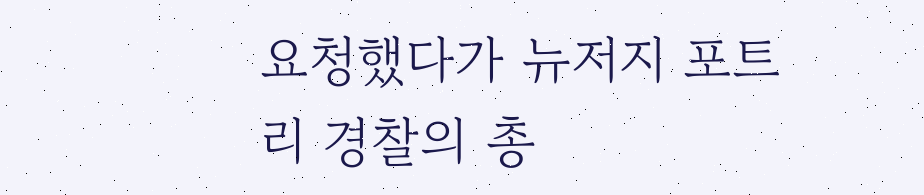요청했다가 뉴저지 포트리 경찰의 총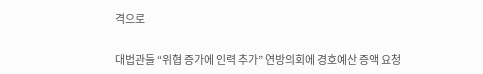격으로

대법관들 “위협 증가에 인력 추가” 연방의회에 경호예산 증액 요청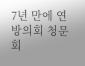7년 만에 연방의회 청문회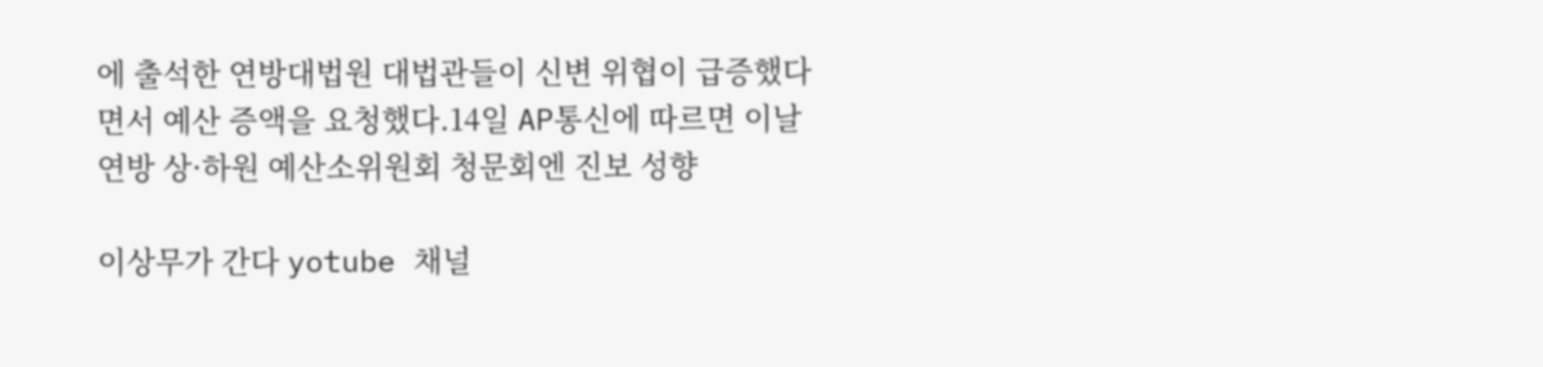에 출석한 연방대법원 대법관들이 신변 위협이 급증했다면서 예산 증액을 요청했다.14일 AP통신에 따르면 이날 연방 상·하원 예산소위원회 청문회엔 진보 성향

이상무가 간다 yotube 채널